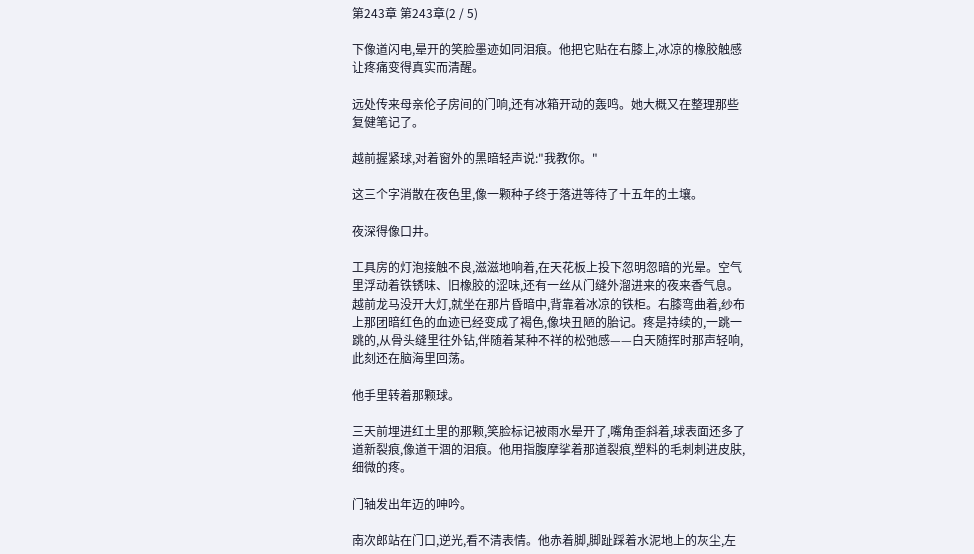第243章 第243章(2 / 5)

下像道闪电,晕开的笑脸墨迹如同泪痕。他把它贴在右膝上,冰凉的橡胶触感让疼痛变得真实而清醒。

远处传来母亲伦子房间的门响,还有冰箱开动的轰鸣。她大概又在整理那些复健笔记了。

越前握紧球,对着窗外的黑暗轻声说:"我教你。"

这三个字消散在夜色里,像一颗种子终于落进等待了十五年的土壤。

夜深得像口井。

工具房的灯泡接触不良,滋滋地响着,在天花板上投下忽明忽暗的光晕。空气里浮动着铁锈味、旧橡胶的涩味,还有一丝从门缝外溜进来的夜来香气息。越前龙马没开大灯,就坐在那片昏暗中,背靠着冰凉的铁柜。右膝弯曲着,纱布上那团暗红色的血迹已经变成了褐色,像块丑陋的胎记。疼是持续的,一跳一跳的,从骨头缝里往外钻,伴随着某种不祥的松弛感——白天随挥时那声轻响,此刻还在脑海里回荡。

他手里转着那颗球。

三天前埋进红土里的那颗,笑脸标记被雨水晕开了,嘴角歪斜着,球表面还多了道新裂痕,像道干涸的泪痕。他用指腹摩挲着那道裂痕,塑料的毛刺刺进皮肤,细微的疼。

门轴发出年迈的呻吟。

南次郎站在门口,逆光,看不清表情。他赤着脚,脚趾踩着水泥地上的灰尘,左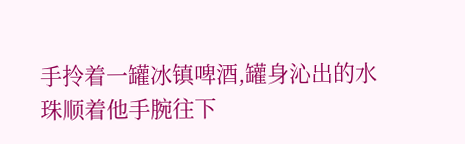手拎着一罐冰镇啤酒,罐身沁出的水珠顺着他手腕往下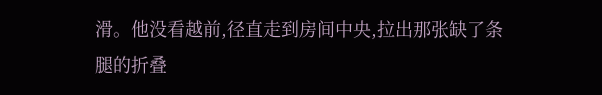滑。他没看越前,径直走到房间中央,拉出那张缺了条腿的折叠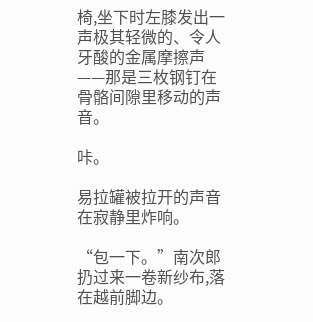椅,坐下时左膝发出一声极其轻微的、令人牙酸的金属摩擦声——那是三枚钢钉在骨骼间隙里移动的声音。

咔。

易拉罐被拉开的声音在寂静里炸响。

“包一下。”南次郎扔过来一卷新纱布,落在越前脚边。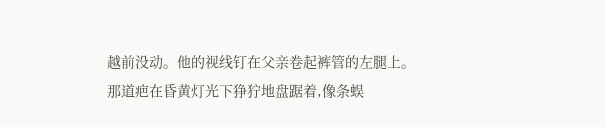越前没动。他的视线钉在父亲卷起裤管的左腿上。那道疤在昏黄灯光下狰狞地盘踞着,像条蜈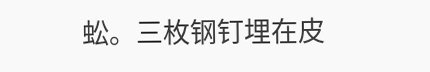蚣。三枚钢钉埋在皮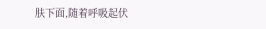肤下面,随着呼吸起伏